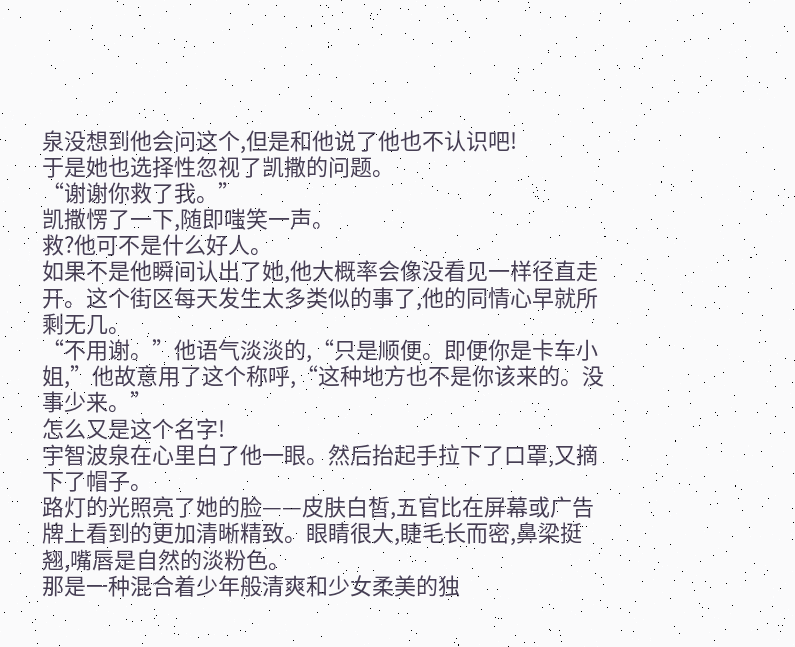泉没想到他会问这个,但是和他说了他也不认识吧!
于是她也选择性忽视了凯撒的问题。
“谢谢你救了我。”
凯撒愣了一下,随即嗤笑一声。
救?他可不是什么好人。
如果不是他瞬间认出了她,他大概率会像没看见一样径直走开。这个街区每天发生太多类似的事了,他的同情心早就所剩无几。
“不用谢。”他语气淡淡的,“只是顺便。即便你是卡车小姐,”他故意用了这个称呼,“这种地方也不是你该来的。没事少来。”
怎么又是这个名字!
宇智波泉在心里白了他一眼。然后抬起手拉下了口罩,又摘下了帽子。
路灯的光照亮了她的脸——皮肤白皙,五官比在屏幕或广告牌上看到的更加清晰精致。眼睛很大,睫毛长而密,鼻梁挺翘,嘴唇是自然的淡粉色。
那是一种混合着少年般清爽和少女柔美的独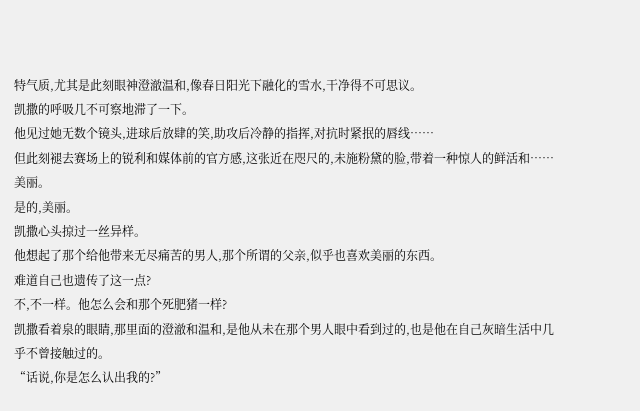特气质,尤其是此刻眼神澄澈温和,像春日阳光下融化的雪水,干净得不可思议。
凯撒的呼吸几不可察地滞了一下。
他见过她无数个镜头,进球后放肆的笑,助攻后冷静的指挥,对抗时紧抿的唇线……
但此刻褪去赛场上的锐利和媒体前的官方感,这张近在咫尺的,未施粉黛的脸,带着一种惊人的鲜活和……美丽。
是的,美丽。
凯撒心头掠过一丝异样。
他想起了那个给他带来无尽痛苦的男人,那个所谓的父亲,似乎也喜欢美丽的东西。
难道自己也遗传了这一点?
不,不一样。他怎么会和那个死肥猪一样?
凯撒看着泉的眼睛,那里面的澄澈和温和,是他从未在那个男人眼中看到过的,也是他在自己灰暗生活中几乎不曾接触过的。
“话说,你是怎么认出我的?”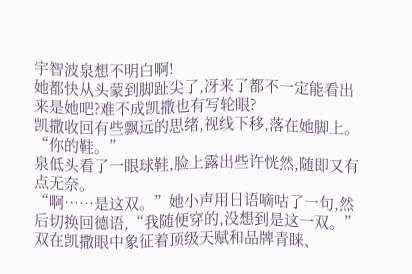宇智波泉想不明白啊!
她都快从头蒙到脚趾尖了,冴来了都不一定能看出来是她吧?难不成凯撒也有写轮眼?
凯撒收回有些飘远的思绪,视线下移,落在她脚上。
“你的鞋。”
泉低头看了一眼球鞋,脸上露出些许恍然,随即又有点无奈。
“啊……是这双。”她小声用日语嘀咕了一句,然后切换回德语,“我随便穿的,没想到是这一双。”
双在凯撒眼中象征着顶级天赋和品牌青睐、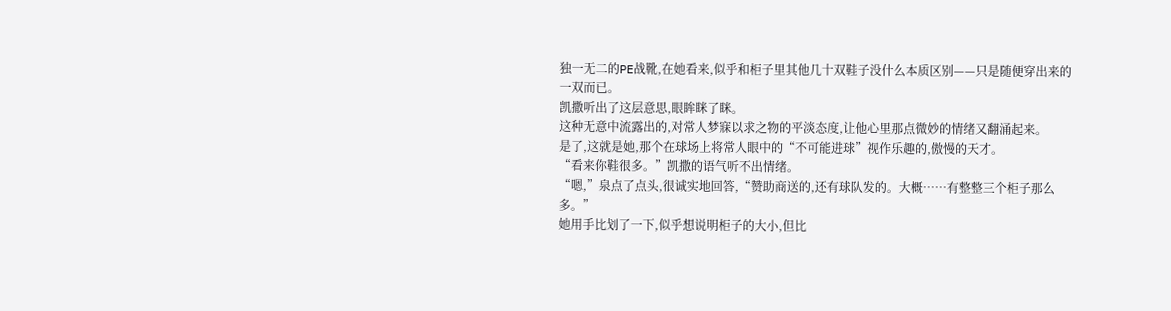独一无二的PE战靴,在她看来,似乎和柜子里其他几十双鞋子没什么本质区别——只是随便穿出来的一双而已。
凯撒听出了这层意思,眼眸眯了眯。
这种无意中流露出的,对常人梦寐以求之物的平淡态度,让他心里那点微妙的情绪又翻涌起来。
是了,这就是她,那个在球场上将常人眼中的“不可能进球”视作乐趣的,傲慢的天才。
“看来你鞋很多。”凯撒的语气听不出情绪。
“嗯,”泉点了点头,很诚实地回答,“赞助商送的,还有球队发的。大概……有整整三个柜子那么多。”
她用手比划了一下,似乎想说明柜子的大小,但比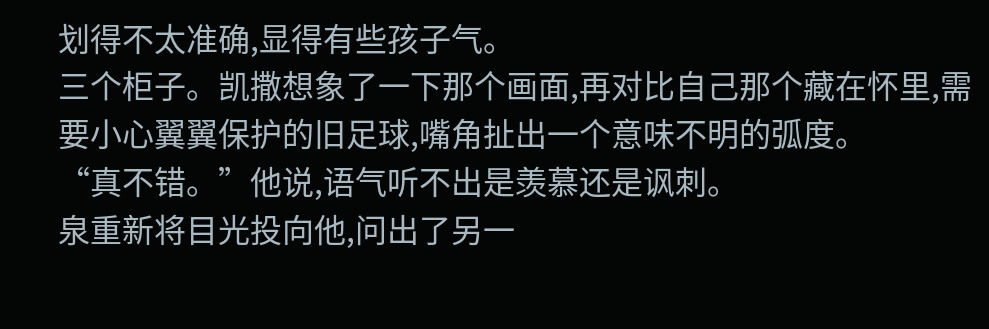划得不太准确,显得有些孩子气。
三个柜子。凯撒想象了一下那个画面,再对比自己那个藏在怀里,需要小心翼翼保护的旧足球,嘴角扯出一个意味不明的弧度。
“真不错。”他说,语气听不出是羡慕还是讽刺。
泉重新将目光投向他,问出了另一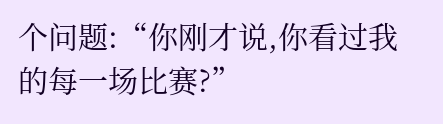个问题:“你刚才说,你看过我的每一场比赛?”